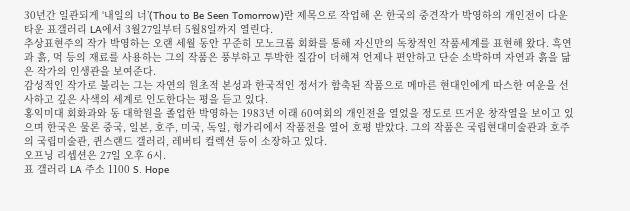30년간 일관되게 ‘내일의 너’(Thou to Be Seen Tomorrow)란 제목으로 작업해 온 한국의 중견작가 박영하의 개인전이 다운타운 표갤러리 LA에서 3월27일부터 5월8일까지 열린다.
추상표현주의 작가 박영하는 오랜 세월 동안 꾸준히 모노크롬 회화를 통해 자신만의 독창적인 작품세계를 표현해 왔다. 흑연과 흙, 먹 등의 재료를 사용하는 그의 작품은 풍부하고 투박한 질감이 더해져 언제나 편안하고 단순 소박하며 자연과 흙을 닮은 작가의 인생관을 보여준다.
감성적인 작가로 불리는 그는 자연의 원초적 본성과 한국적인 정서가 함축된 작품으로 메마른 현대인에게 따스한 여운을 선사하고 깊은 사색의 세계로 인도한다는 평을 듣고 있다.
홍익미대 회화과와 동 대학원을 졸업한 박영하는 1983년 이래 60여회의 개인전을 열었을 정도로 뜨거운 창작열을 보이고 있으며 한국은 물론 중국, 일본, 호주, 미국, 독일, 헝가리에서 작품전을 열어 호평 받았다. 그의 작품은 국립현대미술관과 호주의 국립미술관, 퀸스랜드 갤러리, 레버티 컬렉션 등이 소장하고 있다.
오프닝 리셉션은 27일 오후 6시.
표 갤러리 LA 주소 1100 S. Hope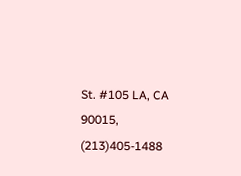St. #105 LA, CA 90015, (213)405-1488